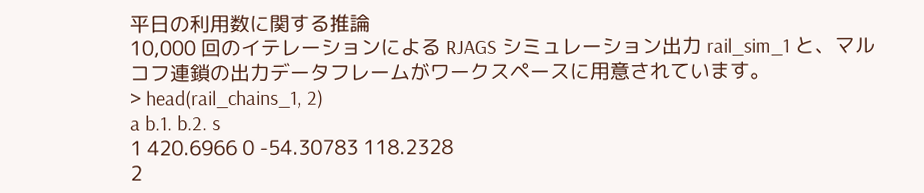平日の利用数に関する推論
10,000 回のイテレーションによる RJAGS シミュレーション出力 rail_sim_1 と、マルコフ連鎖の出力データフレームがワークスペースに用意されています。
> head(rail_chains_1, 2)
a b.1. b.2. s
1 420.6966 0 -54.30783 118.2328
2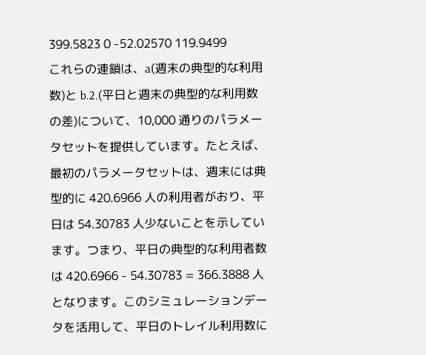399.5823 0 -52.02570 119.9499
これらの連鎖は、a(週末の典型的な利用数)と b.2.(平日と週末の典型的な利用数の差)について、10,000 通りのパラメータセットを提供しています。たとえば、最初のパラメータセットは、週末には典型的に 420.6966 人の利用者がおり、平日は 54.30783 人少ないことを示しています。つまり、平日の典型的な利用者数は 420.6966 - 54.30783 = 366.3888 人となります。このシミュレーションデータを活用して、平日のトレイル利用数に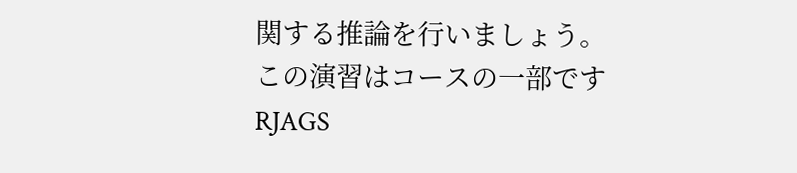関する推論を行いましょう。
この演習はコースの一部です
RJAGS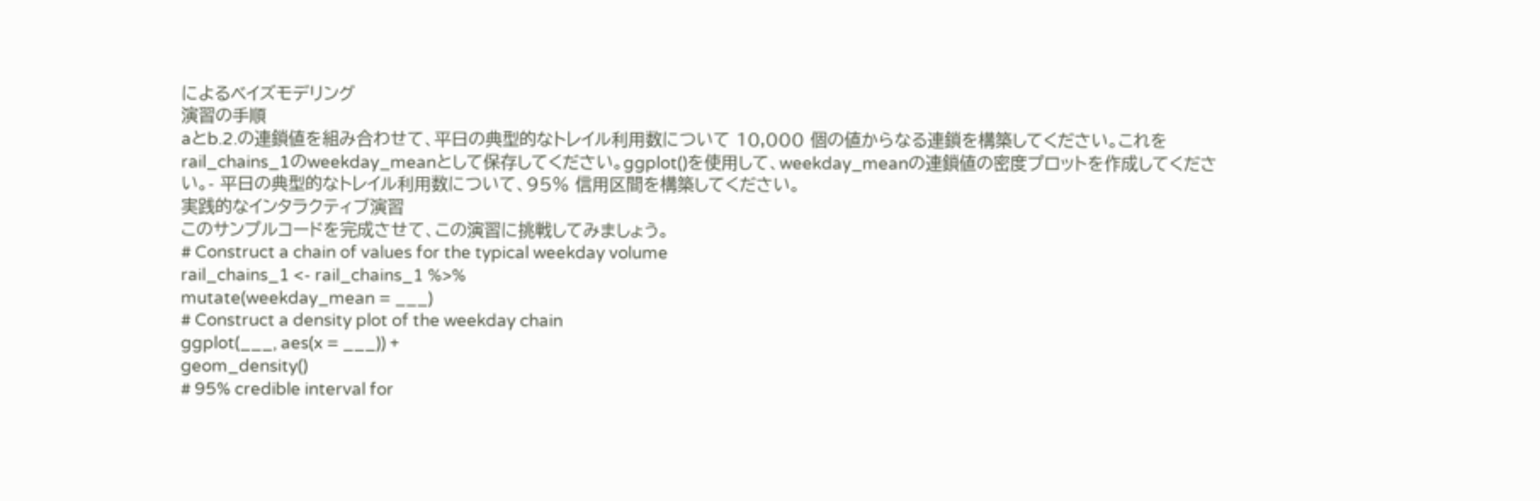によるベイズモデリング
演習の手順
aとb.2.の連鎖値を組み合わせて、平日の典型的なトレイル利用数について 10,000 個の値からなる連鎖を構築してください。これをrail_chains_1のweekday_meanとして保存してください。ggplot()を使用して、weekday_meanの連鎖値の密度プロットを作成してください。- 平日の典型的なトレイル利用数について、95% 信用区間を構築してください。
実践的なインタラクティブ演習
このサンプルコードを完成させて、この演習に挑戦してみましょう。
# Construct a chain of values for the typical weekday volume
rail_chains_1 <- rail_chains_1 %>%
mutate(weekday_mean = ___)
# Construct a density plot of the weekday chain
ggplot(___, aes(x = ___)) +
geom_density()
# 95% credible interval for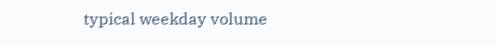typical weekday volume